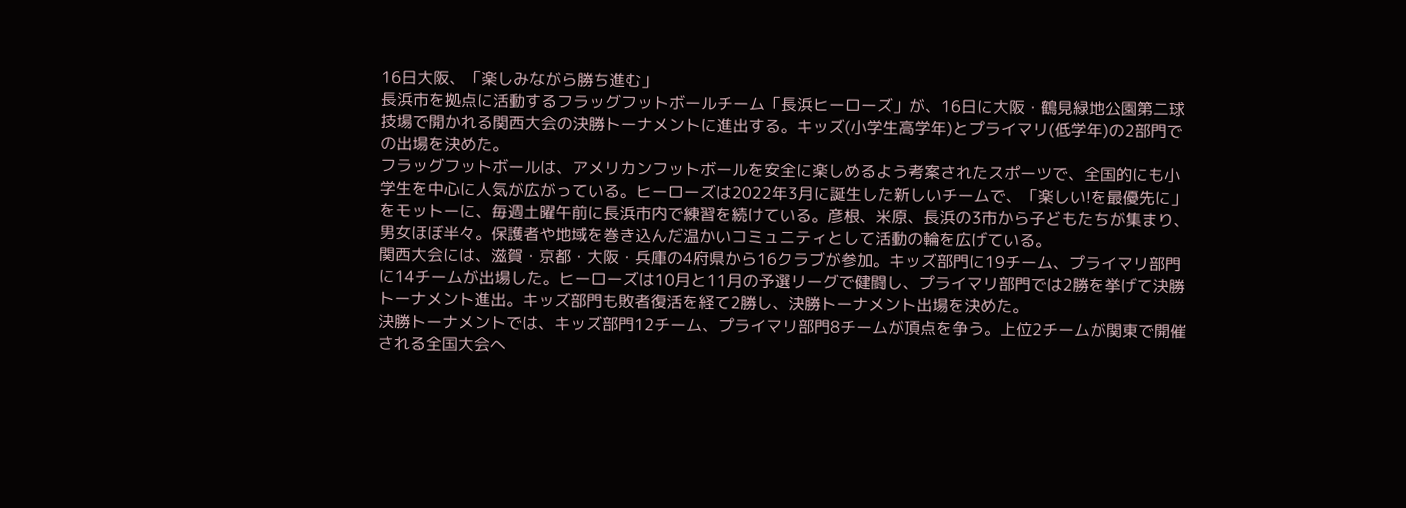16日大阪、「楽しみながら勝ち進む」
長浜市を拠点に活動するフラッグフットボールチーム「長浜ヒーローズ」が、16日に大阪・鶴見緑地公園第二球技場で開かれる関西大会の決勝トーナメントに進出する。キッズ(小学生高学年)とプライマリ(低学年)の2部門での出場を決めた。
フラッグフットボールは、アメリカンフットボールを安全に楽しめるよう考案されたスポーツで、全国的にも小学生を中心に人気が広がっている。ヒーローズは2022年3月に誕生した新しいチームで、「楽しい!を最優先に」をモットーに、毎週土曜午前に長浜市内で練習を続けている。彦根、米原、長浜の3市から子どもたちが集まり、男女ほぼ半々。保護者や地域を巻き込んだ温かいコミュニティとして活動の輪を広げている。
関西大会には、滋賀・京都・大阪・兵庫の4府県から16クラブが参加。キッズ部門に19チーム、プライマリ部門に14チームが出場した。ヒーローズは10月と11月の予選リーグで健闘し、プライマリ部門では2勝を挙げて決勝トーナメント進出。キッズ部門も敗者復活を経て2勝し、決勝トーナメント出場を決めた。
決勝トーナメントでは、キッズ部門12チーム、プライマリ部門8チームが頂点を争う。上位2チームが関東で開催される全国大会へ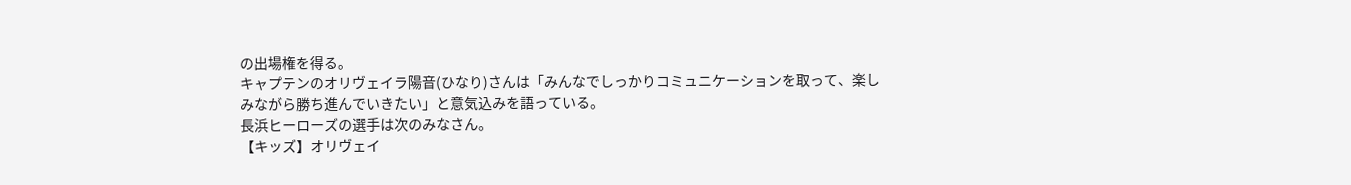の出場権を得る。
キャプテンのオリヴェイラ陽音(ひなり)さんは「みんなでしっかりコミュニケーションを取って、楽しみながら勝ち進んでいきたい」と意気込みを語っている。
長浜ヒーローズの選手は次のみなさん。
【キッズ】オリヴェイ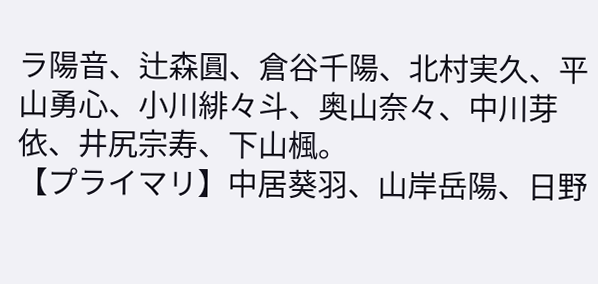ラ陽音、辻森圓、倉谷千陽、北村実久、平山勇心、小川緋々斗、奥山奈々、中川芽依、井尻宗寿、下山楓。
【プライマリ】中居葵羽、山岸岳陽、日野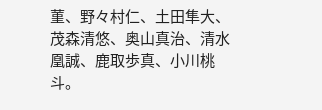菫、野々村仁、土田隼大、茂森清悠、奥山真治、清水凰誠、鹿取歩真、小川桃斗。